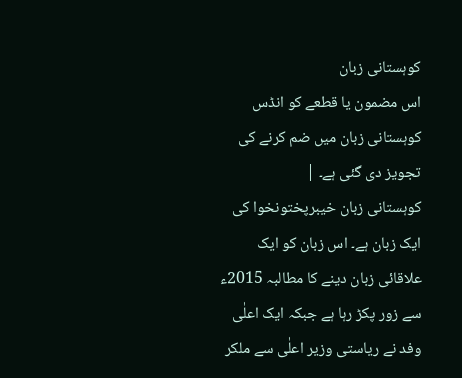کوہستانی زبان
اس مضمون یا قطعے کو انڈس کوہستانی زبان میں ضم کرنے کی تجویز دی گئی ہے۔ |
کوہستانی زبان خیبرپختونخوا کی ایک زبان ہے۔ اس زبان کو ایک علاقائی زبان دینے کا مطالبہ 2015ء سے زور پکڑ رہا ہے جبکہ ایک اعلٰی وفد نے ریاستی وزیر اعلٰی سے ملکر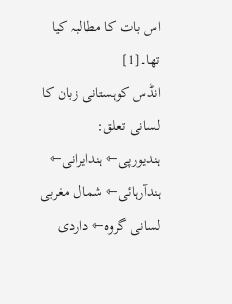اس بات کا مطالبہ کیا تھا۔[1]
انڈس کوہستانی زبان کا لسانی تعلق:
ہندیورپی⇽ ہندایرانی⇽ ہندآرہائی⇽ شمال مغربی لسانی گروہ⇽ داردی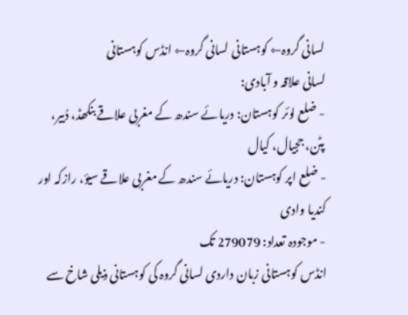لسانی گروہ⇽ کوہستانی لسانی گروہ⇽ انڈس کوہستانی
لسانی علاقہ و آبادی:
- ضلع لوئر کوہستان: دریائے سندھ کے مغربی علاقے بنکھڈ، دُبیر، پٹن، ججیال، کیال
- ضلع اپر کوہستان: دریائے سندھ کے مغربی علاقے سیؤ، رازکہ اور کندیا وادی
- موجودہ تعداد: 279079 تک
انڈس کوہستانی زبان داردی لسانی گروہ کی کوہستانی ذیلی شاخ سے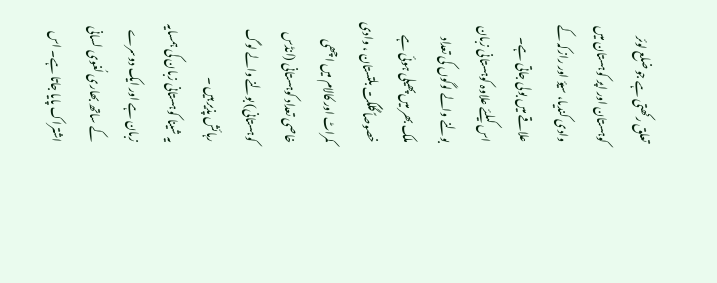تعلق رکھتی ہے جو ضلع لوئر کوہستان اور اپر کوہستان میں وادی کندیا، سیؤ اور رازکہ کے علاقے میں بولی جاتی ہے۔
اس کیلئے علاوہ کوہستانی زبان بولنے والے لوگوں کی تعداد ملک بھر میں پھیلی ہوئی ہے خصوصاً گلگت بلتستان ، وادی کمراٹ اور کالام میں اچھی خاصی تعداد کوہستانی (انڈس کوہستانی) بولنے والے لوگ رہائش پذیر ہیں ۔
یہ شینا کوہستانی زبان کی ہمسایہ زبان ہے اور ایک دوسرے کے ساتھ بھاری لُغوی لسانی اشتراک پایا جاتا ہے۔ اس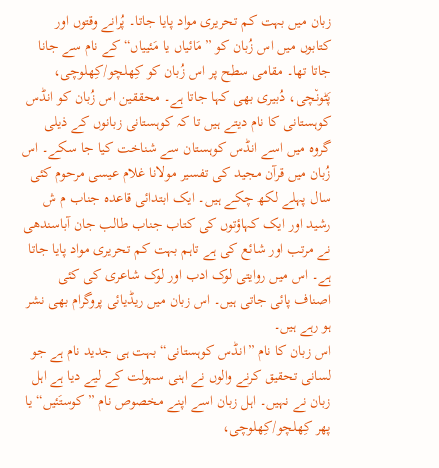زبان میں بہت کم تحریری مواد پایا جاتا۔ پُرانے وقتوں اور کتابوں میں اس زُبان کو ”مَائیاں یا مَئییاں“ کے نام سے جانا جاتا تھا۔ مقامی سطح پر اس زُبان کو کِھلچو/کِھلوچی، پَٹون٘چی، دُبیری بھی کہا جاتا ہے۔ محققین اس زُبان کو انڈس کوہستانی کا نام دیتے ہیں تا کہ کوہستانی زبانوں کے ذیلی گروہ میں اسے انڈس کوہستان سے شناخت کیا جا سکے۔ اس زُبان میں قرآن مجید کی تفسیر مولانا غلام عیسی مرحوم کئی سال پہلے لکھ چکے ہیں۔ ایک ابتدائی قاعدہ جناب م ش رشید اور ایک کہاؤتوں کی کتاب جناب طالب جان آباسندھی نے مرتب اور شائع کی ہے تاہم بہت کم تحریری مواد پایا جاتا ہے۔ اس میں روایتی لوک ادب اور لوک شاعری کی کئی اصناف پائی جاتی ہیں۔ اس زبان میں ریڈیائی پروگرام بھی نشر ہو رہے ہیں۔
اس زبان کا نام ”انڈس کوہستانی“ بہت ہی جدید نام ہے جو لسانی تحقیق کرنے والوں نے اہنی سہولت کے لیے دیا ہے اہل زبان نے نہیں۔ اہل زبان اسے اپنے مخصوص نام ” کوستَئیں“ یا پھر کِھلچو/کِھلوچی،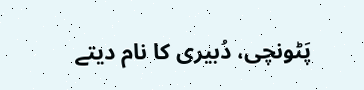پَٹونچی، دُبیری کا نام دیتے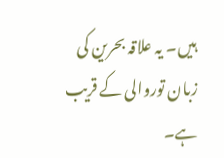ہیں۔ یہ علاقہ بحرین کی زبان توروالی کے قریب ہے۔